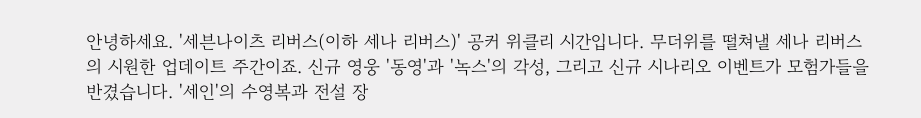안녕하세요. '세븐나이츠 리버스(이하 세나 리버스)' 공커 위클리 시간입니다. 무더위를 떨쳐낼 세나 리버스의 시원한 업데이트 주간이죠. 신규 영웅 '동영'과 '녹스'의 각성, 그리고 신규 시나리오 이벤트가 모험가들을 반겼습니다. '세인'의 수영복과 전설 장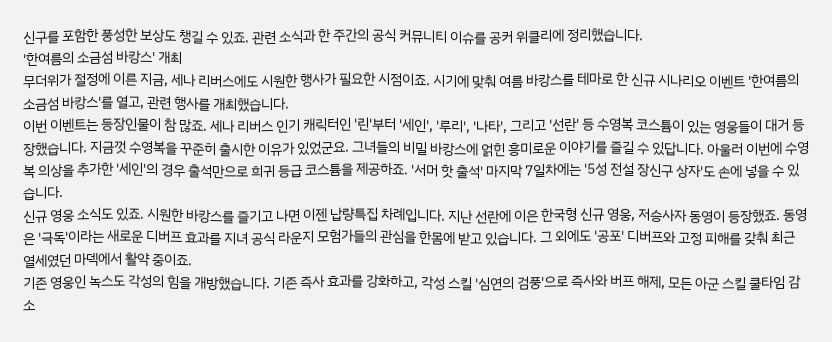신구를 포함한 풍성한 보상도 챙길 수 있죠. 관련 소식과 한 주간의 공식 커뮤니티 이슈를 공커 위클리에 정리했습니다.
'한여름의 소금섬 바캉스' 개최
무더위가 절정에 이른 지금, 세나 리버스에도 시원한 행사가 필요한 시점이죠. 시기에 맞춰 여름 바캉스를 테마로 한 신규 시나리오 이벤트 '한여름의 소금섬 바캉스'를 열고, 관련 행사를 개최했습니다.
이번 이벤트는 등장인물이 참 많죠. 세나 리버스 인기 캐릭터인 '린'부터 '세인', '루리', '나타', 그리고 '선란' 등 수영복 코스튬이 있는 영웅들이 대거 등장했습니다. 지금껏 수영복을 꾸준히 출시한 이유가 있었군요. 그녀들의 비밀 바캉스에 얽힌 흥미로운 이야기를 즐길 수 있답니다. 아울러 이번에 수영복 의상을 추가한 '세인'의 경우 출석만으로 희귀 등급 코스튬을 제공하죠. '서머 핫 출석' 마지막 7일차에는 '5성 전설 장신구 상자'도 손에 넣을 수 있습니다.
신규 영웅 소식도 있죠. 시원한 바캉스를 즐기고 나면 이젠 납량특집 차례입니다. 지난 선란에 이은 한국형 신규 영웅, 저승사자 동영이 등장했죠. 동영은 '극독'이라는 새로운 디버프 효과를 지녀 공식 라운지 모험가들의 관심을 한몸에 받고 있습니다. 그 외에도 '공포' 디버프와 고정 피해를 갖춰 최근 열세였던 마덱에서 활약 중이죠.
기존 영웅인 녹스도 각성의 힘을 개방했습니다. 기존 즉사 효과를 강화하고, 각성 스킬 '심연의 검풍'으로 즉사와 버프 해제, 모든 아군 스킬 쿨타임 감소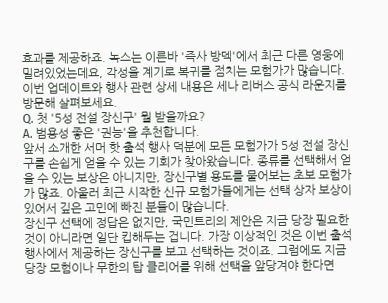효과를 제공하죠. 녹스는 이른바 '즉사 방덱'에서 최근 다른 영웅에 밀려있었는데요, 각성을 계기로 복귀를 점치는 모험가가 많습니다. 이번 업데이트와 행사 관련 상세 내용은 세나 리버스 공식 라운지를 방문해 살펴보세요.
Q. 첫 '5성 전설 장신구' 뭘 받을까요?
A. 범용성 좋은 '권능'을 추천합니다.
앞서 소개한 서머 핫 출석 행사 덕분에 모든 모험가가 5성 전설 장신구를 손쉽게 얻을 수 있는 기회가 찾아왔습니다. 종류를 선택해서 얻을 수 있는 보상은 아니지만, 장신구별 용도를 물어보는 초보 모험가가 많죠. 아울러 최근 시작한 신규 모험가들에게는 선택 상자 보상이 있어서 깊은 고민에 빠진 분들이 많습니다.
장신구 선택에 정답은 없지만, 국민트리의 제안은 지금 당장 필요한 것이 아니라면 일단 킵해두는 겁니다. 가장 이상적인 것은 이번 출석 행사에서 제공하는 장신구를 보고 선택하는 것이죠. 그럼에도 지금 당장 모험이나 무한의 탑 클리어를 위해 선택을 앞당겨야 한다면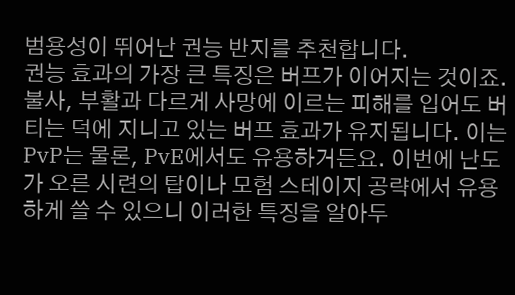범용성이 뛰어난 권능 반지를 추천합니다.
권능 효과의 가장 큰 특징은 버프가 이어지는 것이죠. 불사, 부활과 다르게 사망에 이르는 피해를 입어도 버티는 덕에 지니고 있는 버프 효과가 유지됩니다. 이는 PvP는 물론, PvE에서도 유용하거든요. 이번에 난도가 오른 시련의 탑이나 모험 스테이지 공략에서 유용하게 쓸 수 있으니 이러한 특징을 알아두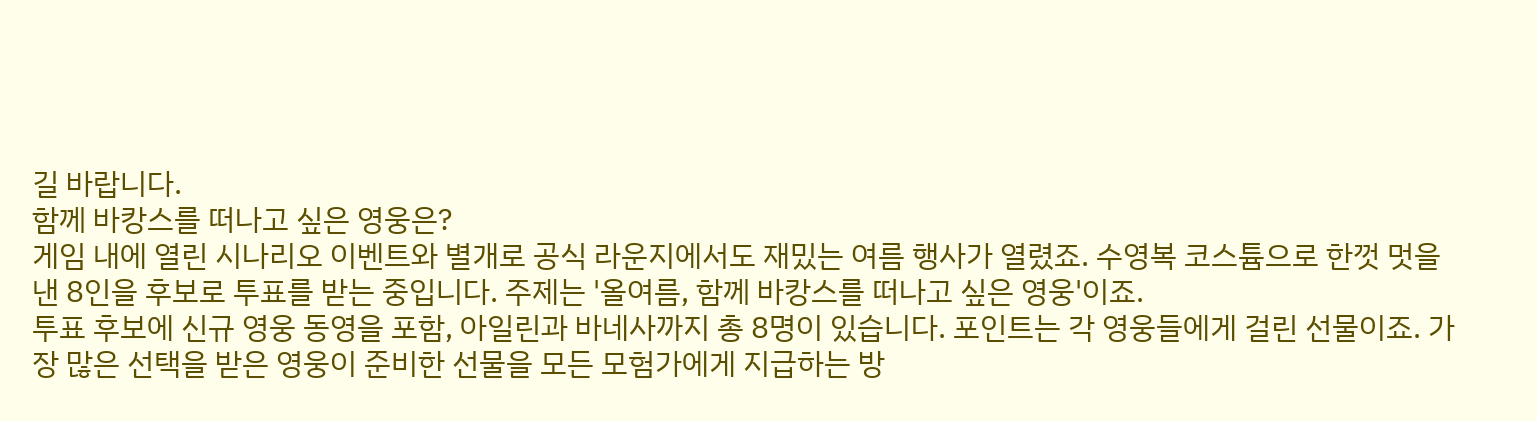길 바랍니다.
함께 바캉스를 떠나고 싶은 영웅은?
게임 내에 열린 시나리오 이벤트와 별개로 공식 라운지에서도 재밌는 여름 행사가 열렸죠. 수영복 코스튬으로 한껏 멋을 낸 8인을 후보로 투표를 받는 중입니다. 주제는 '올여름, 함께 바캉스를 떠나고 싶은 영웅'이죠.
투표 후보에 신규 영웅 동영을 포함, 아일린과 바네사까지 총 8명이 있습니다. 포인트는 각 영웅들에게 걸린 선물이죠. 가장 많은 선택을 받은 영웅이 준비한 선물을 모든 모험가에게 지급하는 방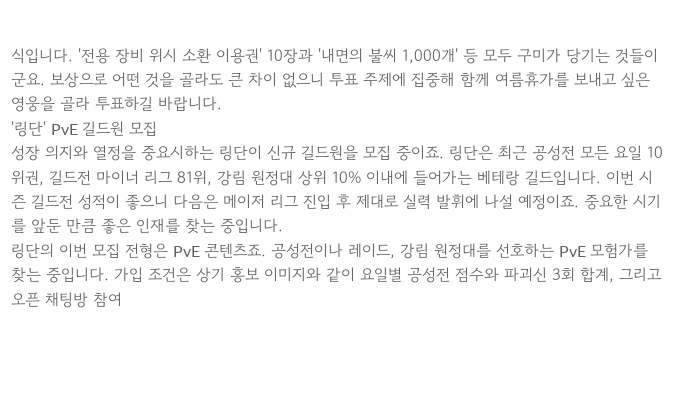식입니다. '전용 장비 위시 소환 이용권' 10장과 '내면의 불씨 1,000개' 등 모두 구미가 당기는 것들이군요. 보상으로 어떤 것을 골라도 큰 차이 없으니 투표 주제에 집중해 함께 여름휴가를 보내고 싶은 영웅을 골라 투표하길 바랍니다.
'링단' PvE 길드원 모집
성장 의지와 열정을 중요시하는 링단이 신규 길드원을 모집 중이죠. 링단은 최근 공성전 모든 요일 10위권, 길드전 마이너 리그 81위, 강림 원정대 상위 10% 이내에 들어가는 베테랑 길드입니다. 이번 시즌 길드전 성적이 좋으니 다음은 메이저 리그 진입 후 제대로 실력 발휘에 나설 예정이죠. 중요한 시기를 앞둔 만큼 좋은 인재를 찾는 중입니다.
링단의 이번 모집 전형은 PvE 콘텐츠죠. 공성전이나 레이드, 강림 원정대를 선호하는 PvE 모험가를 찾는 중입니다. 가입 조건은 상기 홍보 이미지와 같이 요일별 공성전 점수와 파괴신 3회 합계, 그리고 오픈 채팅방 참여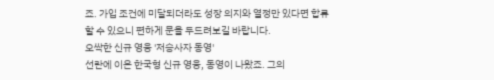죠. 가입 조건에 미달되더라도 성장 의지와 열정만 있다면 합류할 수 있으니 편하게 문을 두드려보길 바랍니다.
오싹한 신규 영웅 '저승사자 동영'
선란에 이은 한국형 신규 영웅, 동영이 나왔죠. 그의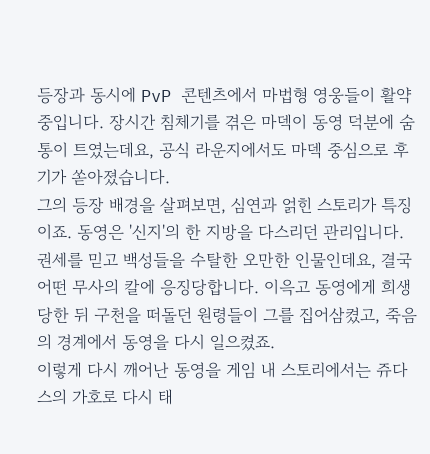등장과 동시에 PvP 콘텐츠에서 마법형 영웅들이 활약 중입니다. 장시간 침체기를 겪은 마덱이 동영 덕분에 숨통이 트였는데요, 공식 라운지에서도 마덱 중심으로 후기가 쏟아졌습니다.
그의 등장 배경을 살펴보면, 심연과 얽힌 스토리가 특징이죠. 동영은 '신지'의 한 지방을 다스리던 관리입니다. 권세를 믿고 백성들을 수탈한 오만한 인물인데요, 결국 어떤 무사의 칼에 응징당합니다. 이윽고 동영에게 희생당한 뒤 구천을 떠돌던 원령들이 그를 집어삼켰고, 죽음의 경계에서 동영을 다시 일으켰죠.
이렇게 다시 깨어난 동영을 게임 내 스토리에서는 쥬다스의 가호로 다시 태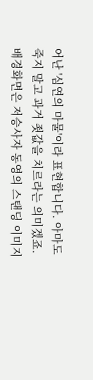어난 '심연의 마물'이라 표현합니다. 아마도 죽지 말고 과거 죗값을 치르라는 의미겠죠. 배경화면은 저승사자 동영의 스탠딩 이미지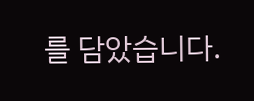를 담았습니다.